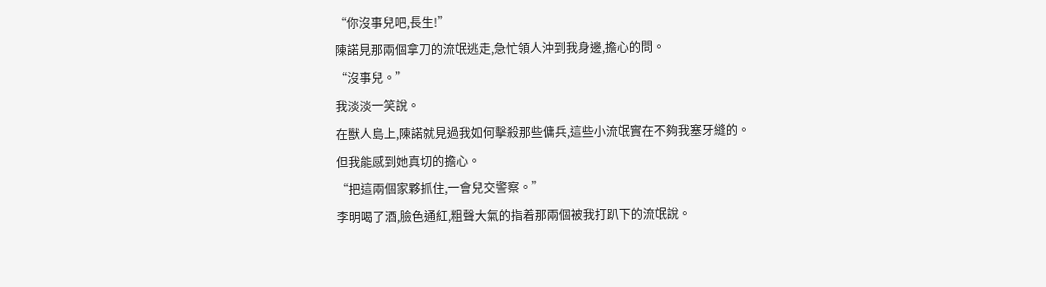“你沒事兒吧,長生!”
陳諾見那兩個拿刀的流氓逃走,急忙領人沖到我身邊,擔心的問。
“沒事兒。”
我淡淡一笑說。
在獸人島上,陳諾就見過我如何擊殺那些傭兵,這些小流氓實在不夠我塞牙縫的。
但我能感到她真切的擔心。
“把這兩個家夥抓住,一會兒交警察。”
李明喝了酒,臉色通紅,粗聲大氣的指着那兩個被我打趴下的流氓說。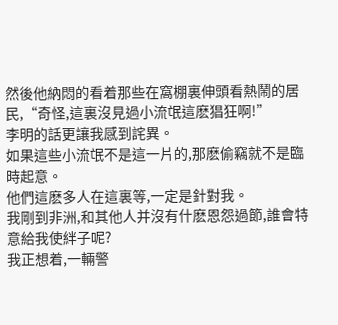然後他納悶的看着那些在窩棚裏伸頭看熱鬧的居民,“奇怪,這裏沒見過小流氓這麽猖狂啊!”
李明的話更讓我感到詫異。
如果這些小流氓不是這一片的,那麽偷竊就不是臨時起意。
他們這麽多人在這裏等,一定是針對我。
我剛到非洲,和其他人并沒有什麽恩怨過節,誰會特意給我使絆子呢?
我正想着,一輛警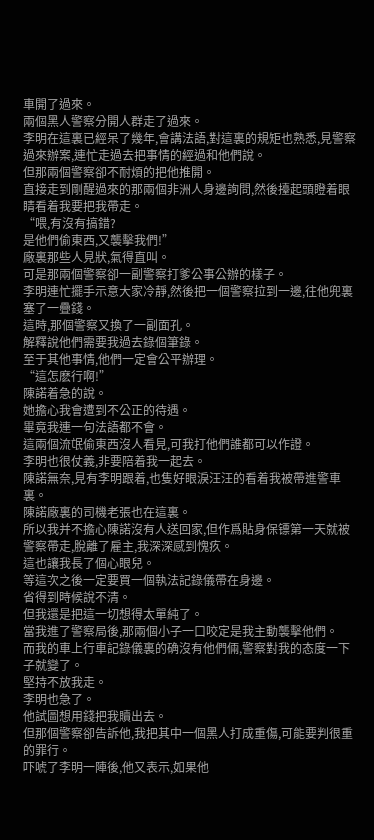車開了過來。
兩個黑人警察分開人群走了過來。
李明在這裏已經呆了幾年,會講法語,對這裏的規矩也熟悉,見警察過來辦案,連忙走過去把事情的經過和他們說。
但那兩個警察卻不耐煩的把他推開。
直接走到剛醒過來的那兩個非洲人身邊詢問,然後擡起頭瞪着眼睛看着我要把我帶走。
“喂,有沒有搞錯?
是他們偷東西,又襲擊我們!”
廠裏那些人見狀,氣得直叫。
可是那兩個警察卻一副警察打爹公事公辦的樣子。
李明連忙擺手示意大家冷靜,然後把一個警察拉到一邊,往他兜裏塞了一疊錢。
這時,那個警察又換了一副面孔。
解釋說他們需要我過去錄個筆錄。
至于其他事情,他們一定會公平辦理。
“這怎麽行啊!”
陳諾着急的說。
她擔心我會遭到不公正的待遇。
畢竟我連一句法語都不會。
這兩個流氓偷東西沒人看見,可我打他們誰都可以作證。
李明也很仗義,非要陪着我一起去。
陳諾無奈,見有李明跟着,也隻好眼淚汪汪的看着我被帶進警車裏。
陳諾廠裏的司機老張也在這裏。
所以我并不擔心陳諾沒有人送回家,但作爲貼身保镖第一天就被警察帶走,脫離了雇主,我深深感到愧疚。
這也讓我長了個心眼兒。
等這次之後一定要買一個執法記錄儀帶在身邊。
省得到時候說不清。
但我還是把這一切想得太單純了。
當我進了警察局後,那兩個小子一口咬定是我主動襲擊他們。
而我的車上行車記錄儀裏的确沒有他們倆,警察對我的态度一下子就變了。
堅持不放我走。
李明也急了。
他試圖想用錢把我贖出去。
但那個警察卻告訴他,我把其中一個黑人打成重傷,可能要判很重的罪行。
吓唬了李明一陣後,他又表示,如果他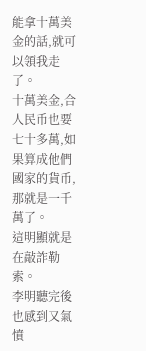能拿十萬美金的話,就可以領我走了。
十萬美金,合人民币也要七十多萬,如果算成他們國家的貨币,那就是一千萬了。
這明顯就是在敲詐勒索。
李明聽完後也感到又氣憤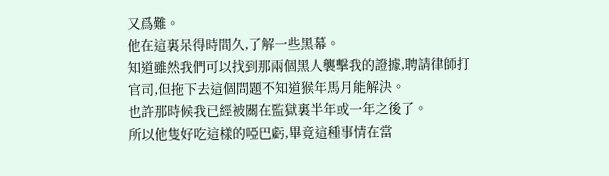又爲難。
他在這裏呆得時間久,了解一些黑幕。
知道雖然我們可以找到那兩個黑人襲擊我的證據,聘請律師打官司,但拖下去這個問題不知道猴年馬月能解決。
也許那時候我已經被關在監獄裏半年或一年之後了。
所以他隻好吃這樣的啞巴虧,畢竟這種事情在當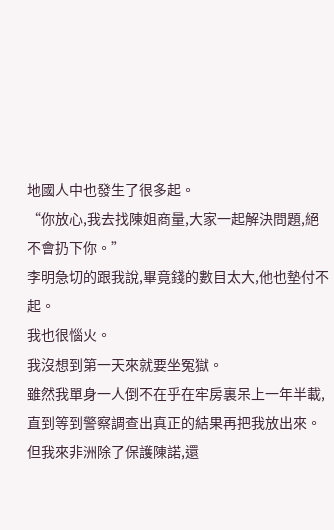地國人中也發生了很多起。
“你放心,我去找陳姐商量,大家一起解決問題,絕不會扔下你。”
李明急切的跟我說,畢竟錢的數目太大,他也墊付不起。
我也很惱火。
我沒想到第一天來就要坐冤獄。
雖然我單身一人倒不在乎在牢房裏呆上一年半載,直到等到警察調查出真正的結果再把我放出來。
但我來非洲除了保護陳諾,還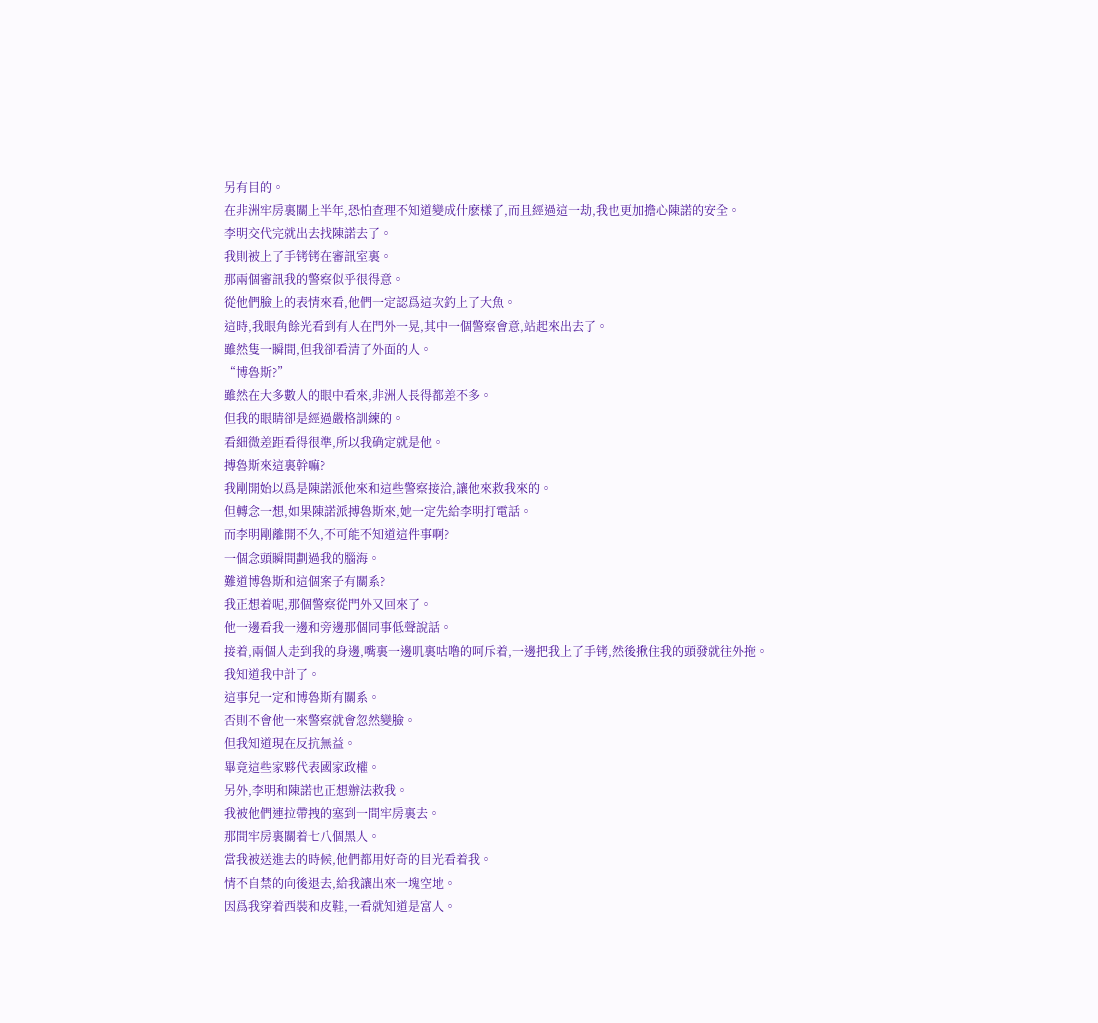另有目的。
在非洲牢房裏關上半年,恐怕查理不知道變成什麽樣了,而且經過這一劫,我也更加擔心陳諾的安全。
李明交代完就出去找陳諾去了。
我則被上了手铐铐在審訊室裏。
那兩個審訊我的警察似乎很得意。
從他們臉上的表情來看,他們一定認爲這次釣上了大魚。
這時,我眼角餘光看到有人在門外一晃,其中一個警察會意,站起來出去了。
雖然隻一瞬間,但我卻看清了外面的人。
“博魯斯?”
雖然在大多數人的眼中看來,非洲人長得都差不多。
但我的眼睛卻是經過嚴格訓練的。
看細微差距看得很準,所以我确定就是他。
搏魯斯來這裏幹嘛?
我剛開始以爲是陳諾派他來和這些警察接洽,讓他來救我來的。
但轉念一想,如果陳諾派搏魯斯來,她一定先給李明打電話。
而李明剛離開不久,不可能不知道這件事啊?
一個念頭瞬間劃過我的腦海。
難道博魯斯和這個案子有關系?
我正想着呢,那個警察從門外又回來了。
他一邊看我一邊和旁邊那個同事低聲說話。
接着,兩個人走到我的身邊,嘴裏一邊叽裏咕噜的呵斥着,一邊把我上了手铐,然後揪住我的頭發就往外拖。
我知道我中計了。
這事兒一定和博魯斯有關系。
否則不會他一來警察就會忽然變臉。
但我知道現在反抗無益。
畢竟這些家夥代表國家政權。
另外,李明和陳諾也正想辦法救我。
我被他們連拉帶拽的塞到一間牢房裏去。
那間牢房裏關着七八個黑人。
當我被送進去的時候,他們都用好奇的目光看着我。
情不自禁的向後退去,給我讓出來一塊空地。
因爲我穿着西裝和皮鞋,一看就知道是富人。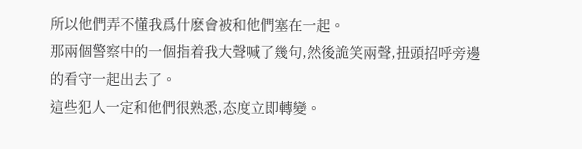所以他們弄不懂我爲什麽會被和他們塞在一起。
那兩個警察中的一個指着我大聲喊了幾句,然後詭笑兩聲,扭頭招呼旁邊的看守一起出去了。
這些犯人一定和他們很熟悉,态度立即轉變。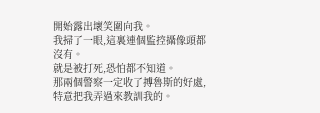開始露出壞笑圍向我。
我掃了一眼,這裏連個監控攝像頭都沒有。
就是被打死,恐怕都不知道。
那兩個警察一定收了搏魯斯的好處,特意把我弄過來教訓我的。